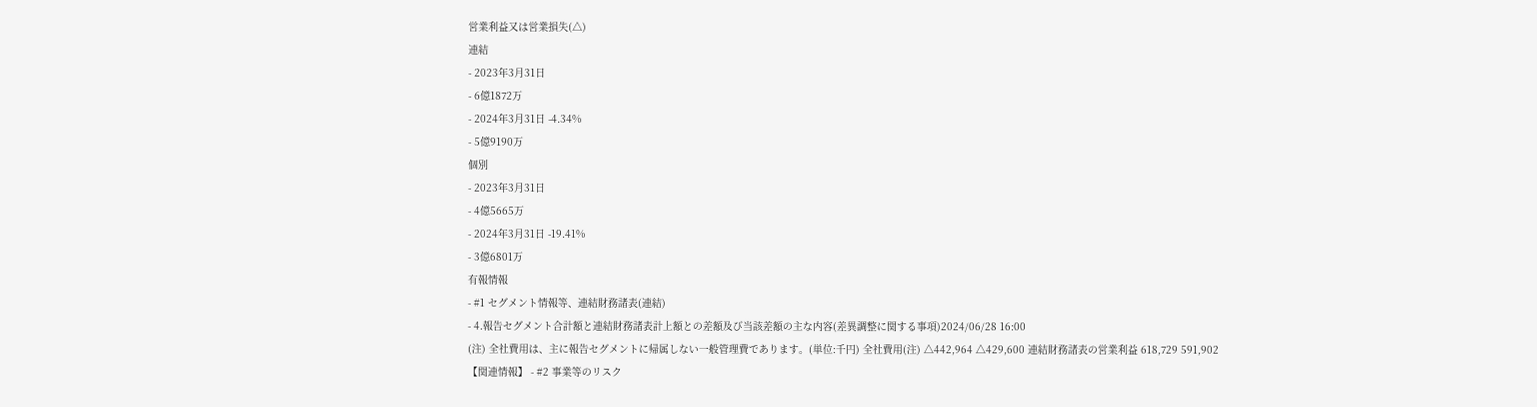営業利益又は営業損失(△)
連結
- 2023年3月31日
- 6億1872万
- 2024年3月31日 -4.34%
- 5億9190万
個別
- 2023年3月31日
- 4億5665万
- 2024年3月31日 -19.41%
- 3億6801万
有報情報
- #1 セグメント情報等、連結財務諸表(連結)
- 4.報告セグメント合計額と連結財務諸表計上額との差額及び当該差額の主な内容(差異調整に関する事項)2024/06/28 16:00
(注) 全社費用は、主に報告セグメントに帰属しない一般管理費であります。(単位:千円) 全社費用(注) △442,964 △429,600 連結財務諸表の営業利益 618,729 591,902
【関連情報】 - #2 事業等のリスク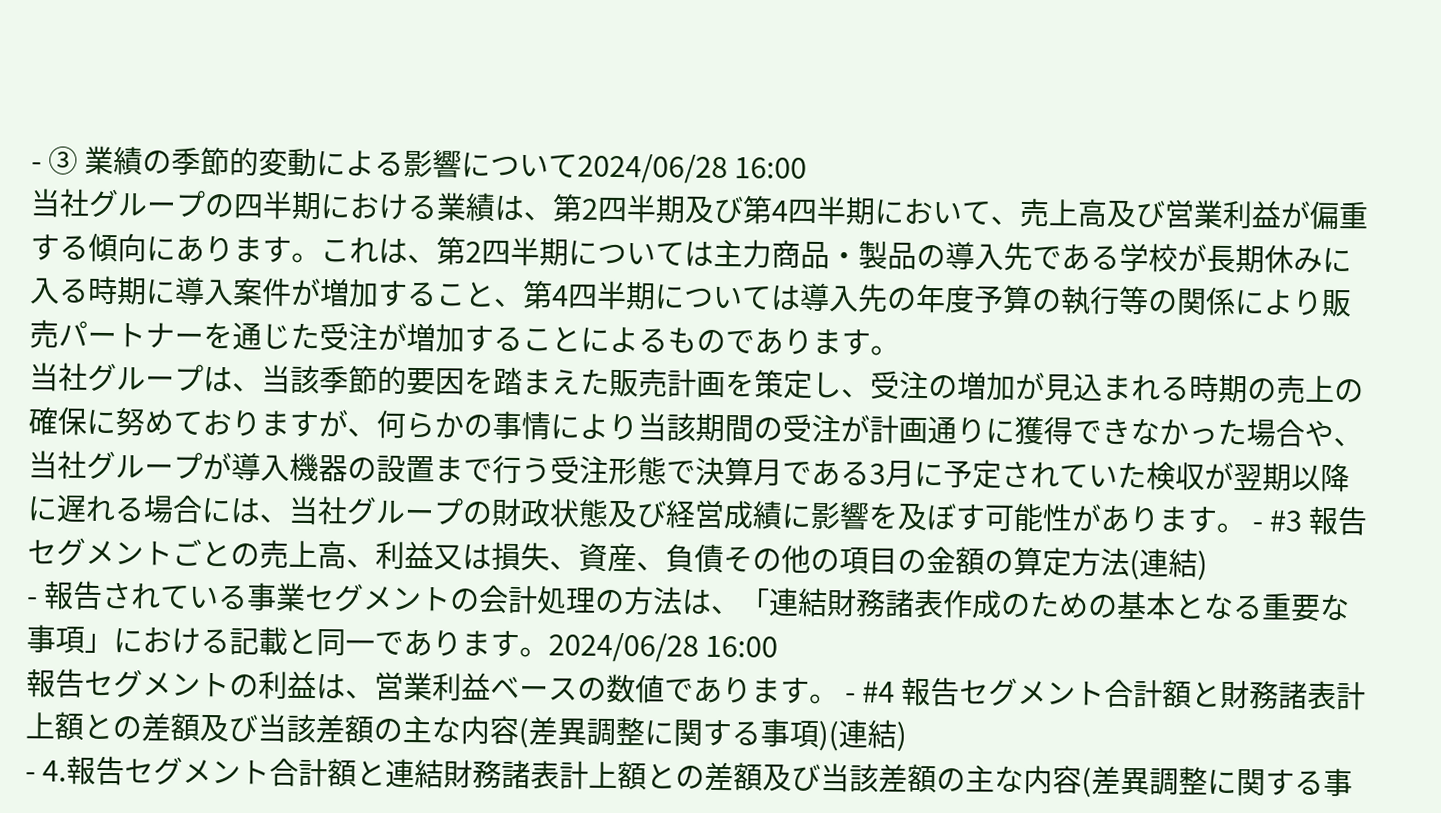- ③ 業績の季節的変動による影響について2024/06/28 16:00
当社グループの四半期における業績は、第2四半期及び第4四半期において、売上高及び営業利益が偏重する傾向にあります。これは、第2四半期については主力商品・製品の導入先である学校が長期休みに入る時期に導入案件が増加すること、第4四半期については導入先の年度予算の執行等の関係により販売パートナーを通じた受注が増加することによるものであります。
当社グループは、当該季節的要因を踏まえた販売計画を策定し、受注の増加が見込まれる時期の売上の確保に努めておりますが、何らかの事情により当該期間の受注が計画通りに獲得できなかった場合や、当社グループが導入機器の設置まで行う受注形態で決算月である3月に予定されていた検収が翌期以降に遅れる場合には、当社グループの財政状態及び経営成績に影響を及ぼす可能性があります。 - #3 報告セグメントごとの売上高、利益又は損失、資産、負債その他の項目の金額の算定方法(連結)
- 報告されている事業セグメントの会計処理の方法は、「連結財務諸表作成のための基本となる重要な事項」における記載と同一であります。2024/06/28 16:00
報告セグメントの利益は、営業利益ベースの数値であります。 - #4 報告セグメント合計額と財務諸表計上額との差額及び当該差額の主な内容(差異調整に関する事項)(連結)
- 4.報告セグメント合計額と連結財務諸表計上額との差額及び当該差額の主な内容(差異調整に関する事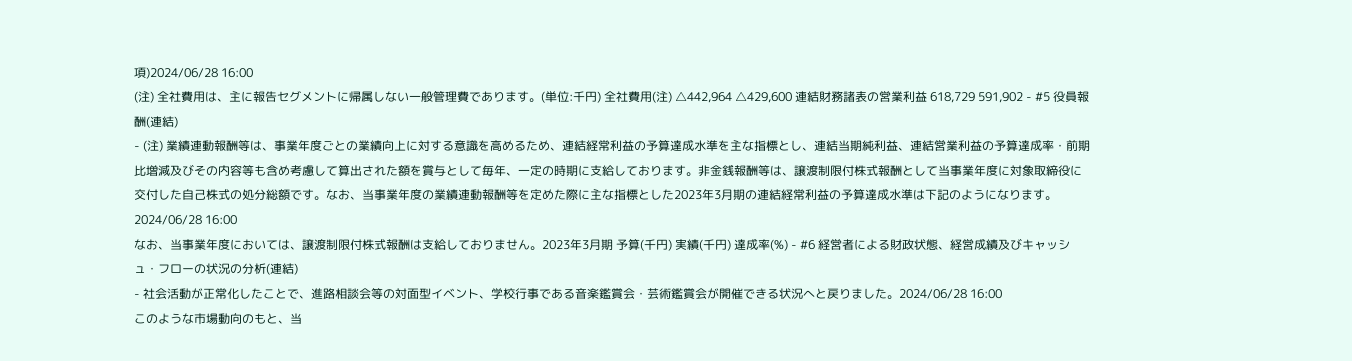項)2024/06/28 16:00
(注) 全社費用は、主に報告セグメントに帰属しない一般管理費であります。(単位:千円) 全社費用(注) △442,964 △429,600 連結財務諸表の営業利益 618,729 591,902 - #5 役員報酬(連結)
- (注) 業績連動報酬等は、事業年度ごとの業績向上に対する意識を高めるため、連結経常利益の予算達成水準を主な指標とし、連結当期純利益、連結営業利益の予算達成率・前期比増減及びその内容等も含め考慮して算出された額を賞与として毎年、一定の時期に支給しております。非金銭報酬等は、譲渡制限付株式報酬として当事業年度に対象取締役に交付した自己株式の処分総額です。なお、当事業年度の業績連動報酬等を定めた際に主な指標とした2023年3月期の連結経常利益の予算達成水準は下記のようになります。2024/06/28 16:00
なお、当事業年度においては、譲渡制限付株式報酬は支給しておりません。2023年3月期 予算(千円) 実績(千円) 達成率(%) - #6 経営者による財政状態、経営成績及びキャッシュ・フローの状況の分析(連結)
- 社会活動が正常化したことで、進路相談会等の対面型イベント、学校行事である音楽鑑賞会・芸術鑑賞会が開催できる状況へと戻りました。2024/06/28 16:00
このような市場動向のもと、当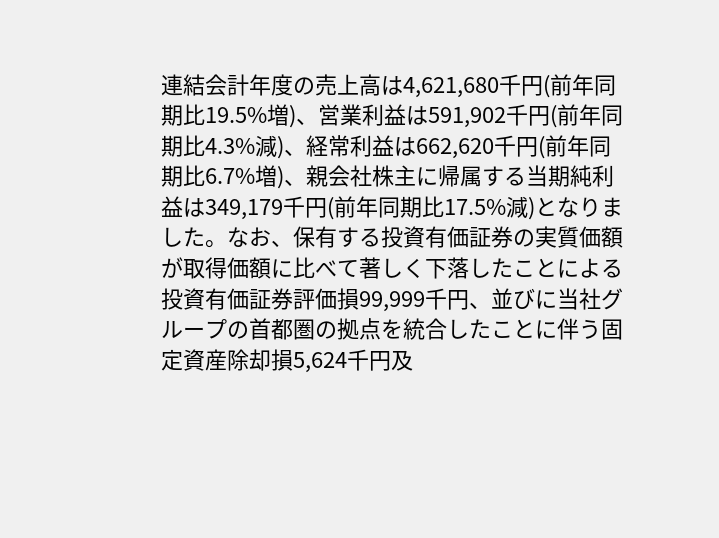連結会計年度の売上高は4,621,680千円(前年同期比19.5%増)、営業利益は591,902千円(前年同期比4.3%減)、経常利益は662,620千円(前年同期比6.7%増)、親会社株主に帰属する当期純利益は349,179千円(前年同期比17.5%減)となりました。なお、保有する投資有価証券の実質価額が取得価額に比べて著しく下落したことによる投資有価証券評価損99,999千円、並びに当社グループの首都圏の拠点を統合したことに伴う固定資産除却損5,624千円及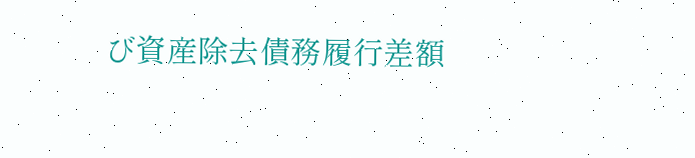び資産除去債務履行差額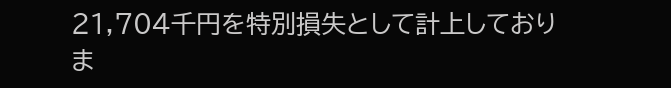21,704千円を特別損失として計上しておりま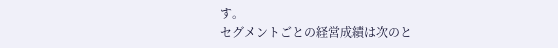す。
セグメントごとの経営成績は次のと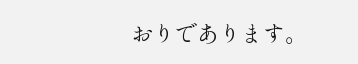おりであります。